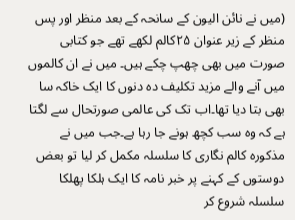(میں نے نائن الیون کے سانحہ کے بعد منظر اور پس منظر کے زیر عنوان ۲۵کالم لکھے تھے جو کتابی صورت میں بھی چھپ چکے ہیں۔ میں نے ان کالموں میں آنے والے مزید تکلیف دہ دنوں کا ایک خاکہ سا بھی بتا دیا تھا۔اب تک کی عالمی صورتحال سے لگتا ہے کہ وہ سب کچھ ہونے جا رہا ہے۔جب میں نے مذکورہ کالم نگاری کا سلسلہ مکمل کر لیا تو بعض دوستوں کے کہنے پر خبر نامہ کا ایک ہلکا پھلکا سلسلہ شروع کر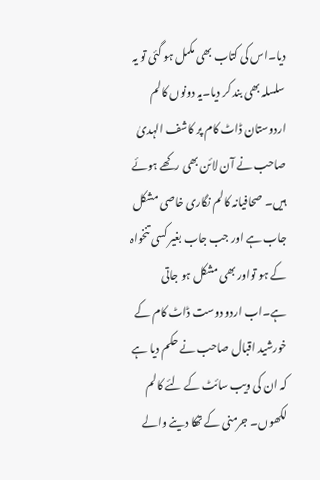دیا۔اس کی کتاب بھی مکمل ہو گئی تو یہ سلسلہ بھی بند کر دیا۔یہ دونوں کالم اردوستان ڈاٹ کام پر کاشف الہدیٰ صاحب نے آن لائن بھی رکھے ہوئے ہیں۔ صحافیانہ کالم نگاری خاصی مشکل جاب ہے اور جب جاب بغیر کسی تنخواہ کے ہو تواور بھی مشکل ہو جاتی ہے۔اب اردو دوست ڈاٹ کام کے خورشید اقبال صاحب نے حکم دیا ہے کہ ان کی ویب سائٹ کے لئے کالم لکھوں۔ جرمنی کے تھکا دینے والے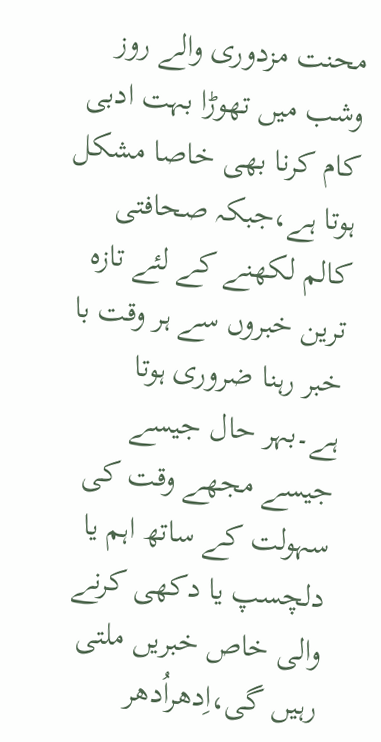محنت مزدوری والے روز وشب میں تھوڑا بہت ادبی کام کرنا بھی خاصا مشکل ہوتا ہے،جبکہ صحافتی کالم لکھنے کے لئے تازہ ترین خبروں سے ہر وقت با خبر رہنا ضروری ہوتا ہے۔بہر حال جیسے جیسے مجھے وقت کی سہولت کے ساتھ اہم یا دلچسپ یا دکھی کرنے والی خاص خبریں ملتی رہیں گی،اِدھراُدھر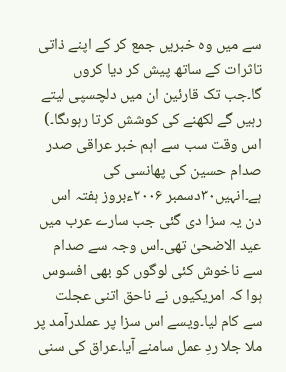سے میں وہ خبریں جمع کر کے اپنے ذاتی تاثرات کے ساتھ پیش کر دیا کروں گا۔جب تک قارئین ان میں دلچسپی لیتے رہیں گے لکھنے کی کوشش کرتا رہوںگا۔)
اس وقت سب سے اہم خبر عراقی صدر صدام حسین کی پھانسی کی ہے۔انہیں۳۰دسمبر ۲۰۰۶ءبروز ہفتہ اس دن یہ سزا دی گئی جب سارے عرب میں عید الاضحیٰ تھی۔اس وجہ سے صدام سے ناخوش کئی لوگوں کو بھی افسوس ہوا کہ امریکیوں نے ناحق اتنی عجلت سے کام لیا۔ویسے اس سزا پر عملدرآمد پر ملا جلا ردِ عمل سامنے آیا۔عراق کی سنی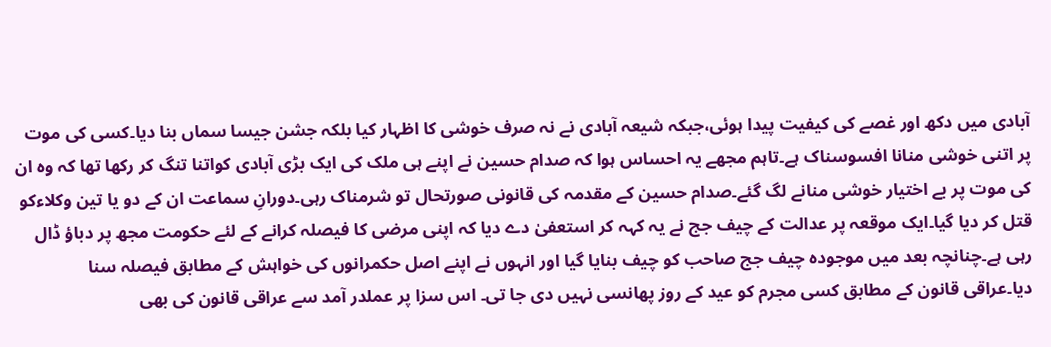آبادی میں دکھ اور غصے کی کیفیت پیدا ہوئی،جبکہ شیعہ آبادی نے نہ صرف خوشی کا اظہار کیا بلکہ جشن جیسا سماں بنا دیا۔کسی کی موت پر اتنی خوشی منانا افسوسناک ہے۔تاہم مجھے یہ احساس ہوا کہ صدام حسین نے اپنے ہی ملک کی ایک بڑی آبادی کواتنا تنگ کر رکھا تھا کہ وہ ان کی موت پر بے اختیار خوشی منانے لگ گئے۔صدام حسین کے مقدمہ کی قانونی صورتحال تو شرمناک رہی۔دورانِ سماعت ان کے دو یا تین وکلاءکو قتل کر دیا گیا۔ایک موقعہ پر عدالت کے چیف جج نے یہ کہہ کر استعفیٰ دے دیا کہ اپنی مرضی کا فیصلہ کرانے کے لئے حکومت مجھ پر دباؤ ڈال رہی ہے۔چنانچہ بعد میں موجودہ چیف جج صاحب کو چیف بنایا گیا اور انہوں نے اپنے اصل حکمرانوں کی خواہش کے مطابق فیصلہ سنا دیا۔عراقی قانون کے مطابق کسی مجرم کو عید کے روز پھانسی نہیں دی جا تی۔ اس سزا پر عملدر آمد سے عراقی قانون کی بھی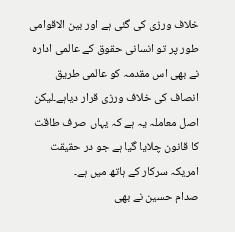خلاف ورزی کی گئی ہے اور بین الاقوامی طور پر تو انسانی حقوق کے عالمی ادارہ نے بھی اس مقدمہ کو عالمی طریق انصاف کی خلاف ورزی قرار دیاہے۔لیکن اصل معاملہ یہ ہے کہ یہاں صرف طاقت کا قانون چلایا گیا ہے جو در حقیقت امریکہ سرکار کے ہاتھ میں ہے۔
صدام حسین نے بھی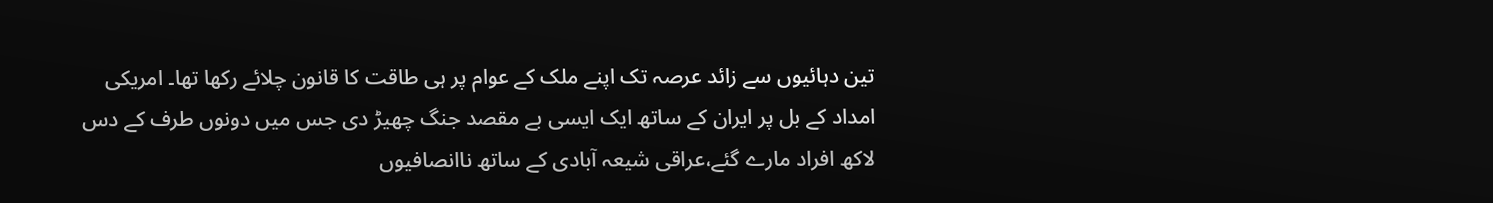تین دہائیوں سے زائد عرصہ تک اپنے ملک کے عوام پر ہی طاقت کا قانون چلائے رکھا تھا۔ امریکی امداد کے بل پر ایران کے ساتھ ایک ایسی بے مقصد جنگ چھیڑ دی جس میں دونوں طرف کے دس لاکھ افراد مارے گئے،عراقی شیعہ آبادی کے ساتھ ناانصافیوں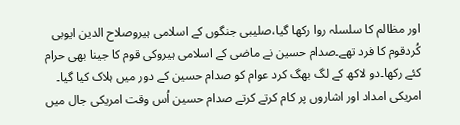اور مظالم کا سلسلہ روا رکھا گیا،صلیبی جنگوں کے اسلامی ہیروصلاح الدین ایوبی کُردقوم کا فرد تھے۔صدام حسین نے ماضی کے اسلامی ہیروکی قوم کا جینا بھی حرام کئے رکھا۔دو لاکھ کے لگ بھگ کرد عوام کو صدام حسین کے دور میں ہلاک کیا گیا۔ امریکی امداد اور اشاروں پر کام کرتے کرتے صدام حسین اُس وقت امریکی جال میں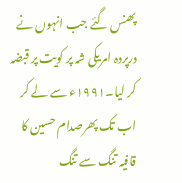پھنس گئے جب انہوں نے درپردہ امریکی شہ پر کویت پر قبضہ کر لیا۔۱۹۹۱ء سے لے کر اب تک پھرصدام حسین کا قافیہ تنگ سے تنگ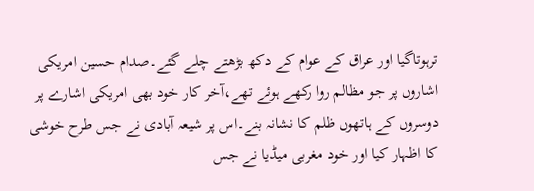ترہوتاگیا اور عراق کے عوام کے دکھ بڑھتے چلے گئے۔صدام حسین امریکی اشاروں پر جو مظالم روا رکھے ہوئے تھے،آخر کار خود بھی امریکی اشارے پر دوسروں کے ہاتھوں ظلم کا نشانہ بنے۔اس پر شیعہ آبادی نے جس طرح خوشی کا اظہار کیا اور خود مغربی میڈیا نے جس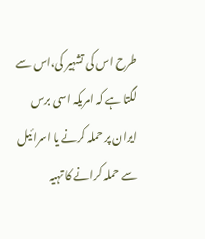طرح اس کی تشہیر کی،اس سے لگتا ہے کہ امریکہ اسی برس ایران پر حملہ کرنے یا اسرائیل سے حملہ کرانے کا تہیہ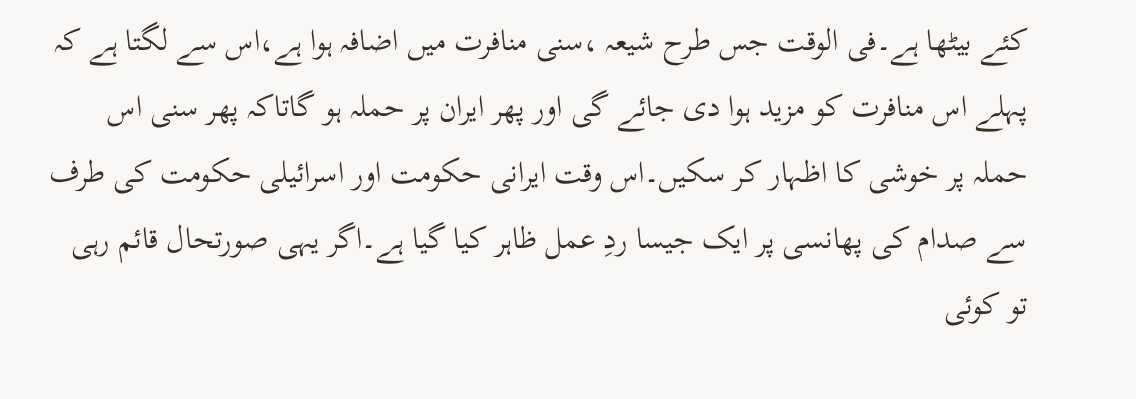کئے بیٹھا ہے۔فی الوقت جس طرح شیعہ ،سنی منافرت میں اضافہ ہوا ہے،اس سے لگتا ہے کہ پہلے اس منافرت کو مزید ہوا دی جائے گی اور پھر ایران پر حملہ ہو گاتاکہ پھر سنی اس حملہ پر خوشی کا اظہار کر سکیں۔اس وقت ایرانی حکومت اور اسرائیلی حکومت کی طرف سے صدام کی پھانسی پر ایک جیسا ردِ عمل ظاہر کیا گیا ہے۔اگر یہی صورتحال قائم رہی تو کوئی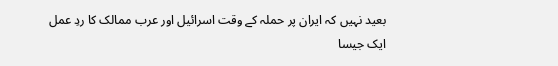بعید نہیں کہ ایران پر حملہ کے وقت اسرائیل اور عرب ممالک کا ردِ عمل ایک جیسا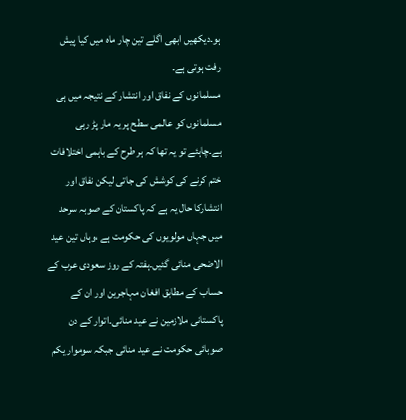ہو۔دیکھیں ابھی اگلے تین چار ماہ میں کیا پیش رفت ہوتی ہے۔
مسلمانوں کے نفاق اور انتشار کے نتیجہ میں ہی مسلمانوں کو عالمی سطح پر یہ مار پڑ رہی ہے۔چاہئے تو یہ تھا کہ ہر طرح کے باہمی اختلافات ختم کرنے کی کوشش کی جاتی لیکن نفاق اور انتشارکا حال یہ ہے کہ پاکستان کے صوبہ سرحد میں جہاں مولویوں کی حکومت ہے ،وہاں تین عید الاضحی منائی گئیں۔ہفتہ کے روز سعودی عرب کے حساب کے مطابق افغان مہاجرین اور ان کے پاکستانی ملازمین نے عید منائی۔اتوار کے دن صوبائی حکومت نے عید منائی جبکہ سوموار یکم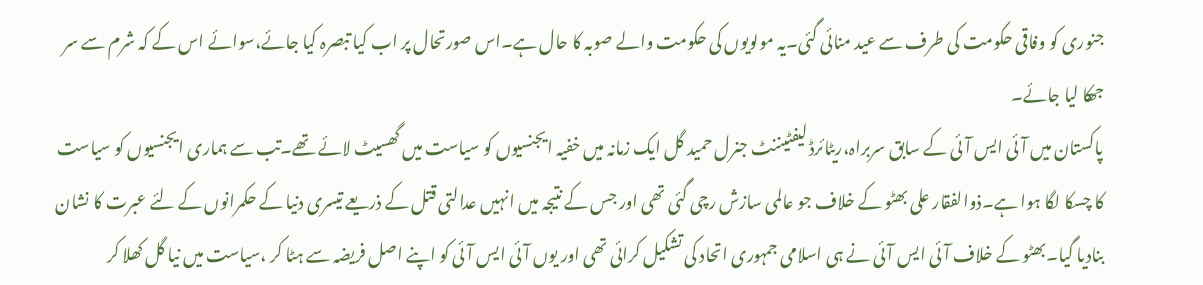جنوری کو وفاقی حکومت کی طرف سے عید منائی گئی۔یہ مولویوں کی حکومت والے صوبہ کا حال ہے۔اس صورتحال پر اب کیا تبصرہ کیا جائے،سوائے اس کے کہ شرم سے سر جھکا لیا جائے۔
پاکستان میں آئی ایس آئی کے سابق سربراہ،ریٹائرڈ لیفٹیننٹ جنرل حمید گل ایک زمانہ میں خفیہ ایجنسیوں کو سیاست میں گھسیٹ لائے تھے۔تب سے ہماری ایجنسیوں کو سیاست کا چسکا لگا ہوا ہے۔ذوالفقار علی بھٹو کے خلاف جو عالمی سازش رچی گئی تھی اور جس کے نتیجہ میں انہیں عدالتی قتل کے ذریعے تیسری دنیا کے حکمرانوں کے لئے عبرت کا نشان بنادیا گیا۔بھٹو کے خلاف آئی ایس آئی نے ہی اسلامی جمہوری اتحاد کی تشکیل کرائی تھی اور یوں آئی ایس آئی کو اپنے اصل فریضہ سے ہٹا کر ،سیاست میں نیا گل کھلا کر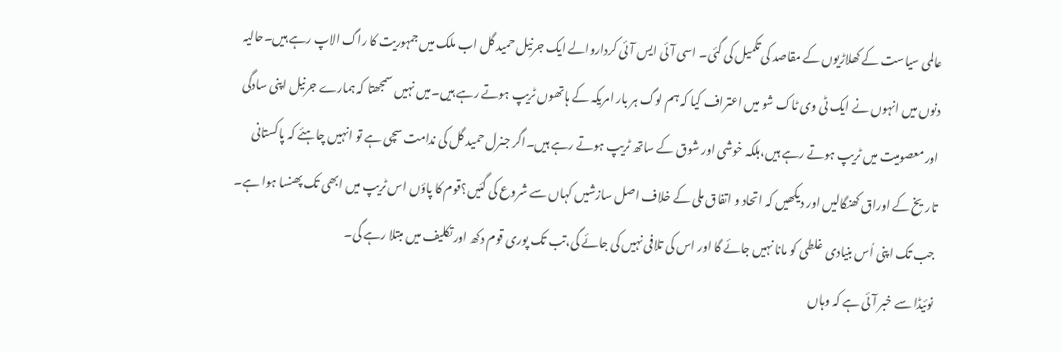عالمی سیاست کے کھلاڑیوں کے مقاصد کی تکمیل کی گئی۔ اسی آئی ایس آئی کرداروالے ایک جرنیل حمید گل اب ملک میں جمہوریت کا راگ الاپ رہے ہیں۔حالیہ دنوں میں انہوں نے ایک ٹی وی ٹاک شو میں اعتراف کیا کہ ہم لوگ ہر بار امریکہ کے ہاتھوں ٹریپ ہوتے رہے ہیں۔میں نہیں سمجھتا کہ ہمارے جرنیل اپنی سادگی اور معصومیت میں ٹریپ ہوتے رہے ہیں،بلکہ خوشی اور شوق کے ساتھ ٹریپ ہوتے رہے ہیں۔اگر جنرل حمید گل کی ندامت سچی ہے تو انہیں چاہئے کہ پاکستانی تاریخ کے اوراق کھنگالیں اور دیکھیں کہ اتحاد و اتفاق ملی کے خلاف اصل سازشیں کہاں سے شروع کی گئیں؟قوم کا پاؤں اس ٹریپ میں ابھی تک پھنسا ہوا ہے۔ جب تک اپنی اُس بنیادی غلطی کو مانا نہیں جائے گا اور اس کی تلافی نہیں کی جائے گی،تب تک پوری قوم دکھ اور تکلیف میں مبتلا رہے گی۔
نوئیڈا سے خبر آئی ہے کہ وہاں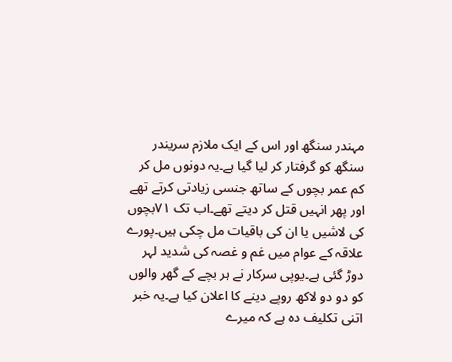مہندر سنگھ اور اس کے ایک ملازم سریندر سنگھ کو گرفتار کر لیا گیا ہے۔یہ دونوں مل کر کم عمر بچوں کے ساتھ جنسی زیادتی کرتے تھے اور پھر انہیں قتل کر دیتے تھے۔اب تک ۷۱بچوں کی لاشیں یا ان کی باقیات مل چکی ہیں۔پورے علاقہ کے عوام میں غم و غصہ کی شدید لہر دوڑ گئی ہے۔یوپی سرکار نے ہر بچے کے گھر والوں کو دو دو لاکھ روپے دینے کا اعلان کیا ہے۔یہ خبر اتنی تکلیف دہ ہے کہ میرے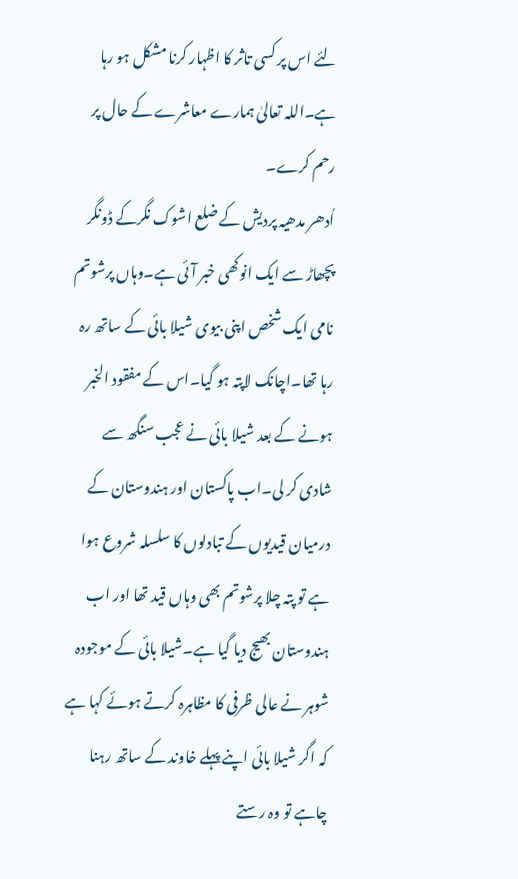لئے اس پر کسی تاثر کا اظہار کرنا مشکل ہو رہا ہے۔اللہ تعالیٰ ہمارے معاشرے کے حال پر رحم کرے۔
اُدھر مدھیہ پردیش کے ضلع اشوک نگرکے ڈونگر پچھاڑ سے ایک انوکھی خبر آئی ہے۔وہاں پرشوتم نامی ایک شخص اپنی بیوی شیلا بائی کے ساتھ رہ رہا تھا۔اچانک لاپتہ ہو گیا۔اس کے مفقود الخبر ہونے کے بعد شیلا بائی نے عجب سنگھ سے شادی کر لی۔اب پاکستان اور ہندوستان کے درمیان قیدیوں کے تبادلوں کا سلسلہ شروع ہوا ہے تو پتہ چلا پرشوتم بھی وہاں قید تھا اور اب ہندوستان بھیج دیا گیا ہے۔شیلا بائی کے موجودہ شوہر نے عالی ظرفی کا مظاہرہ کرتے ہوئے کہا ہے کہ اگر شیلا بائی اپنے پہلے خاوند کے ساتھ رہنا چاہے تو وہ رستے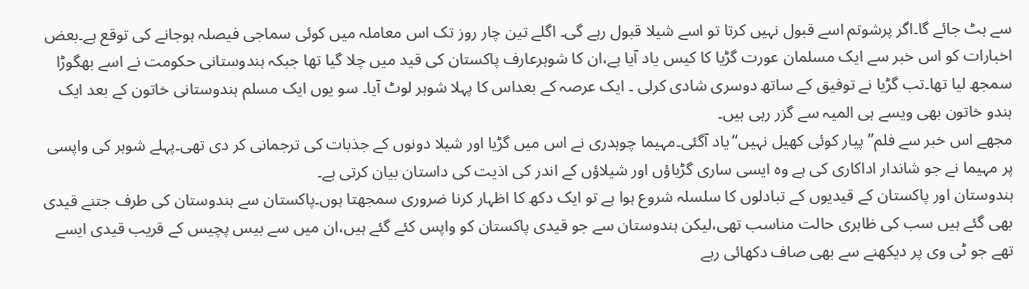سے ہٹ جائے گا۔اگر پرشوتم اسے قبول نہیں کرتا تو اسے شیلا قبول رہے گی۔ اگلے تین چار روز تک اس معاملہ میں کوئی سماجی فیصلہ ہوجانے کی توقع ہے۔بعض اخبارات کو اس خبر سے ایک مسلمان عورت گڑیا کا کیس یاد آیا ہے،ان کا شوہرعارف پاکستان کی قید میں چلا گیا تھا جبکہ ہندوستانی حکومت نے اسے بھگوڑا سمجھ لیا تھا۔تب گڑیا نے توفیق کے ساتھ دوسری شادی کرلی ۔ ایک عرصہ کے بعداس کا پہلا شوہر لوٹ آیا۔ سو یوں ایک مسلم ہندوستانی خاتون کے بعد ایک ہندو خاتون بھی ویسے ہی المیہ سے گزر رہی ہیں۔
مجھے اس خبر سے فلم”پیار کوئی کھیل نہیں“یاد آگئی۔مہیما چوہدری نے اس میں گڑیا اور شیلا دونوں کے جذبات کی ترجمانی کر دی تھی۔پہلے شوہر کی واپسی پر مہیما نے جو شاندار اداکاری کی ہے وہ ایسی ساری گڑیاؤں اور شیلاؤں کے اندر کی اذیت کی داستان بیان کرتی ہے۔
ہندوستان اور پاکستان کے قیدیوں کے تبادلوں کا سلسلہ شروع ہوا ہے تو ایک دکھ کا اظہار کرنا ضروری سمجھتا ہوں۔پاکستان سے ہندوستان کی طرف جتنے قیدی بھی گئے ہیں سب کی ظاہری حالت مناسب تھی،لیکن ہندوستان سے جو قیدی پاکستان کو واپس کئے گئے ہیں،ان میں سے بیس پچیس کے قریب قیدی ایسے تھے جو ٹی وی پر دیکھنے سے بھی صاف دکھائی رہے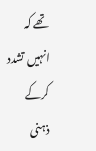تھے کہ انہیں تشدد کرکے ذہنی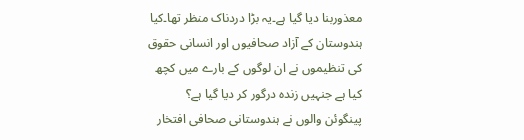معذوربنا دیا گیا ہے۔یہ بڑا دردناک منظر تھا۔کیا ہندوستان کے آزاد صحافیوں اور انسانی حقوق کی تنظیموں نے ان لوگوں کے بارے میں کچھ کیا ہے جنہیں زندہ درگور کر دیا گیا ہے؟
پینگوئن والوں نے ہندوستانی صحافی افتخار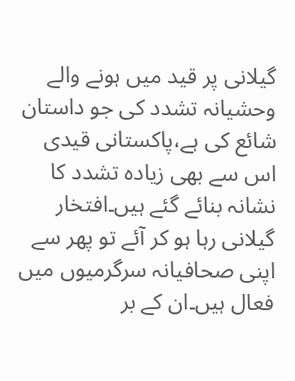گیلانی پر قید میں ہونے والے وحشیانہ تشدد کی جو داستان شائع کی ہے،پاکستانی قیدی اس سے بھی زیادہ تشدد کا نشانہ بنائے گئے ہیں۔افتخار گیلانی رہا ہو کر آئے تو پھر سے اپنی صحافیانہ سرگرمیوں میں فعال ہیں۔ان کے بر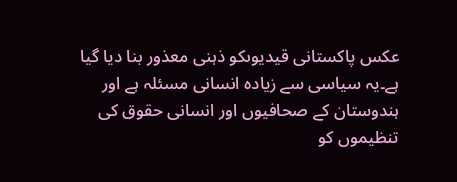عکس پاکستانی قیدیوںکو ذہنی معذور بنا دیا گیا ہے۔یہ سیاسی سے زیادہ انسانی مسئلہ ہے اور ہندوستان کے صحافیوں اور انسانی حقوق کی تنظیموں کو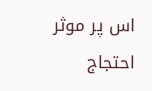اس پر موثر احتجاج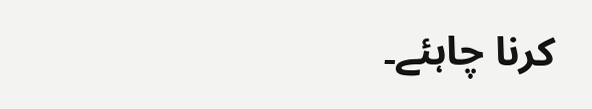کرنا چاہئے۔